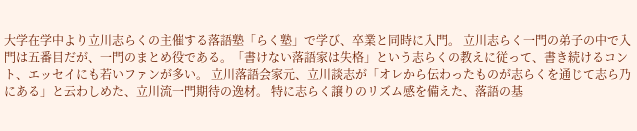大学在学中より立川志らくの主催する落語塾「らく塾」で学び、卒業と同時に入門。 立川志らく一門の弟子の中で入門は五番目だが、一門のまとめ役である。「書けない落語家は失格」という志らくの教えに従って、書き続けるコント、エッセイにも若いファンが多い。 立川落語会家元、立川談志が「オレから伝わったものが志らくを通じて志ら乃にある」と云わしめた、立川流一門期待の逸材。 特に志らく譲りのリズム感を備えた、落語の基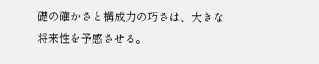礎の確かさと構成力の巧さは、大きな将来性を予感させる。